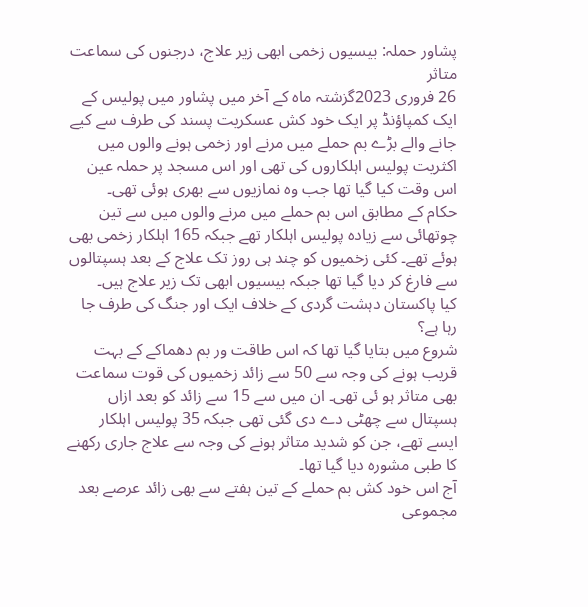پشاور حملہ: بیسیوں زخمی ابھی زیر علاج، درجنوں کی سماعت متاثر
26 فروری 2023گزشتہ ماہ کے آخر میں پشاور میں پولیس کے ایک کمپاؤنڈ پر ایک خود کش عسکریت پسند کی طرف سے کیے جانے والے بڑے بم حملے میں مرنے اور زخمی ہونے والوں میں اکثریت پولیس اہلکاروں کی تھی اور اس مسجد پر حملہ عین اس وقت کیا گیا تھا جب وہ نمازیوں سے بھری ہوئی تھی۔
حکام کے مطابق اس بم حملے میں مرنے والوں میں سے تین چوتھائی سے زیادہ پولیس اہلکار تھے جبکہ 165 اہلکار زخمی بھی ہوئے تھے۔ کئی زخمیوں کو چند ہی روز تک علاج کے بعد ہسپتالوں سے فارغ کر دیا گیا تھا جبکہ بیسیوں ابھی تک زیر علاج ہیں۔
کیا پاکستان دہشت گردی کے خلاف ایک اور جنگ کی طرف جا رہا ہے؟
شروع میں بتایا گیا تھا کہ اس طاقت ور بم دھماکے کے بہت قریب ہونے کی وجہ سے 50 سے زائد زخمیوں کی قوت سماعت بھی متاثر ہو ئی تھی۔ ان میں سے 15 سے زائد کو بعد ازاں ہسپتال سے چھٹی دے دی گئی تھی جبکہ 35 پولیس اہلکار ایسے تھے، جن کو شدید متاثر ہونے کی وجہ سے علاج جاری رکھنے کا طبی مشورہ دیا گیا تھا۔
آج اس خود کش بم حملے کے تین ہفتے سے بھی زائد عرصے بعد مجموعی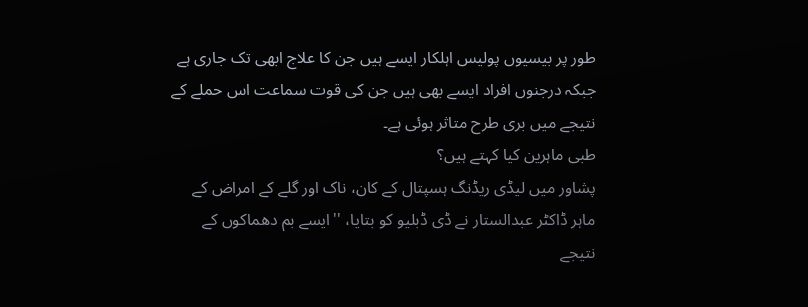طور پر بیسیوں پولیس اہلکار ایسے ہیں جن کا علاج ابھی تک جاری ہے جبکہ درجنوں افراد ایسے بھی ہیں جن کی قوت سماعت اس حملے کے نتیجے میں بری طرح متاثر ہوئی ہے۔
طبی ماہرین کیا کہتے ہیں؟
پشاور میں لیڈی ریڈنگ ہسپتال کے کان، ناک اور گلے کے امراض کے ماہر ڈاکٹر عبدالستار نے ڈی ڈبلیو کو بتایا، ''ایسے بم دھماکوں کے نتیجے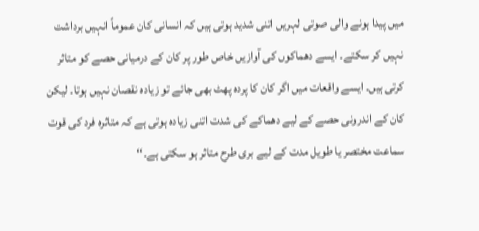میں پیدا ہونے والی صوتی لہریں اتنی شدید ہوتی ہیں کہ انسانی کان عموماً انہیں برداشت نہیں کر سکتے۔ ایسے دھماکوں کی آوازیں خاص طور پر کان کے درمیانی حصے کو متاثر کرتی ہیں۔ ایسے واقعات میں اگر کان کا پردہ پھٹ بھی جائے تو زیادہ نقصان نہیں ہوتا۔ لیکن کان کے اندرونی حصے کے لیے دھماکے کی شدت اتنی زیادہ ہوتی ہے کہ متاثرہ فرد کی قوت سماعت مختصر یا طویل مدت کے لیے بری طرح متاثر ہو سکتی ہے۔‘‘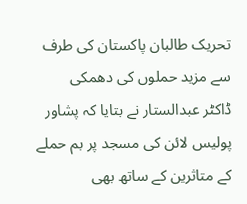تحریک طالبان پاکستان کی طرف سے مزید حملوں کی دھمکی
ڈاکٹر عبدالستار نے بتایا کہ پشاور پولیس لائن کی مسجد پر بم حملے کے متاثرین کے ساتھ بھی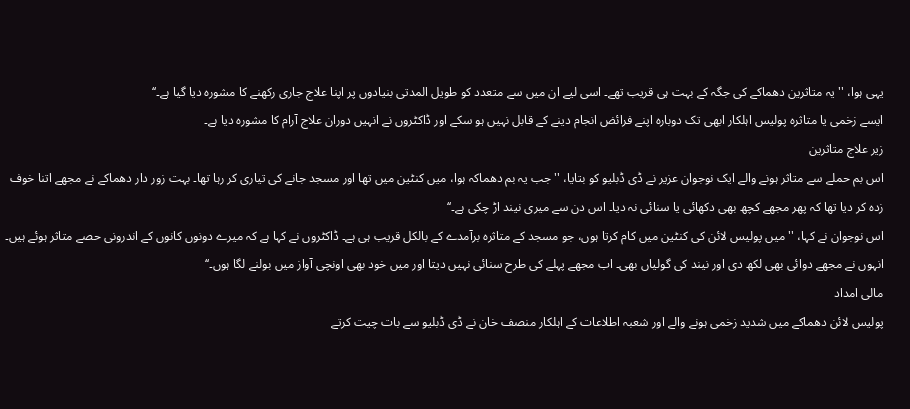یہی ہوا، ''یہ متاثرین دھماکے کی جگہ کے بہت ہی قریب تھے۔ اسی لیے ان میں سے متعدد کو طویل المدتی بنیادوں پر اپنا علاج جاری رکھنے کا مشورہ دیا گیا ہے۔‘‘
ایسے زخمی یا متاثرہ پولیس اہلکار ابھی تک دوبارہ اپنے فرائض انجام دینے کے قابل نہیں ہو سکے اور ڈاکٹروں نے انہیں دوران علاج آرام کا مشورہ دیا ہے۔
زیر علاج متاثرین
اس بم حملے سے متاثر ہونے والے ایک نوجوان عزیر نے ڈی ڈبلیو کو بتایا، ''جب یہ بم دھماکہ ہوا، میں کنٹین میں تھا اور مسجد جانے کی تیاری کر رہا تھا۔ بہت زور دار دھماکے نے مجھے اتنا خوف زدہ کر دیا تھا کہ پھر مجھے کچھ بھی دکھائی یا سنائی نہ دیا۔ اس دن سے میری نیند اڑ چکی ہے۔‘‘
اس نوجوان نے کہا، ''میں پولیس لائن کی کنٹین میں کام کرتا ہوں، جو مسجد کے متاثرہ برآمدے کے بالکل قریب ہی ہے۔ ڈاکٹروں نے کہا ہے کہ میرے دونوں کانوں کے اندرونی حصے متاثر ہوئے ہیں۔ انہوں نے مجھے دوائی بھی لکھ دی اور نیند کی گولیاں بھی۔ اب مجھے پہلے کی طرح سنائی نہیں دیتا اور میں خود بھی اونچی آواز میں بولنے لگا ہوں۔‘‘
مالی امداد
پولیس لائن دھماکے میں شدید زخمی ہونے والے اور شعبہ اطلاعات کے اہلکار منصف خان نے ڈی ڈبلیو سے بات چیت کرتے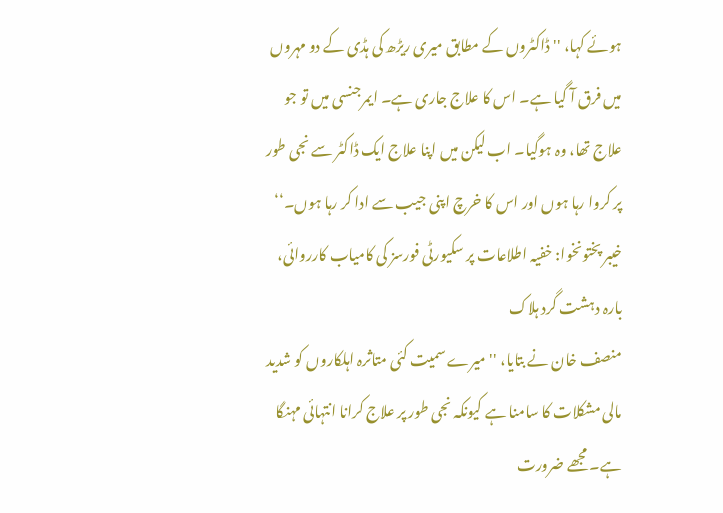ہوئے کہا، ''ڈاکٹروں کے مطابق میری ریڑھ کی ہڈی کے دو مہروں میں فرق آ گیا ہے۔ اس کا علاج جاری ہے۔ ایمرجنسی میں تو جو علاج تھا، وہ ہوگیا۔ اب لیکن میں اپنا علاج ایک ڈاکٹر سے نجی طور پر کروا رہا ہوں اور اس کا خرچ اپنی جیب سے ادا کر رہا ہوں۔‘‘
خیبر پختونخوا: خفیہ اطلاعات پر سکیورٹی فورسز کی کامیاب کارروائی، بارہ دہشت گرد ہلاک
منصف خان نے بتایا، ''میرے سمیت کئی متاثرہ اہلکاروں کو شدید مالی مشکلات کا سامنا ہے کیونکہ نجی طور پر علاج کرانا انتہائی مہنگا ہے۔ مجھے ضرورت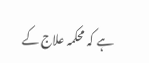ہے کہ محکمہ علاج کے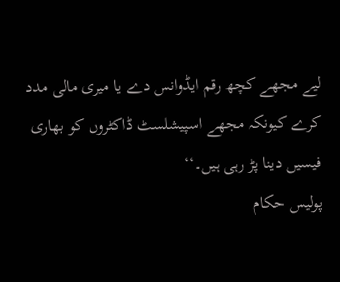لیے مجھے کچھ رقم ایڈوانس دے یا میری مالی مدد کرے کیونکہ مجھے اسپیشلسٹ ڈاکٹروں کو بھاری فیسیں دینا پڑ رہی ہیں۔‘‘
پولیس حکام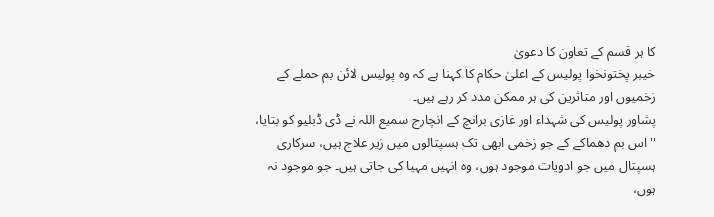کا ہر قسم کے تعاون کا دعویٰ
خیبر پختونخوا پولیس کے اعلیٰ حکام کا کہنا ہے کہ وہ پولیس لائن بم حملے کے زخمیوں اور متاثرین کی ہر ممکن مدد کر رہے ہیں۔
پشاور پولیس کی شہداء اور غازی برانچ کے انچارج سمیع اللہ نے ڈی ڈبلیو کو بتایا، ''اس بم دھماکے کے جو زخمی ابھی تک ہسپتالوں میں زیر علاج ہیں، سرکاری ہسپتال میں جو ادویات موجود ہوں، وہ انہیں مہیا کی جاتی ہیں۔ جو موجود نہ ہوں،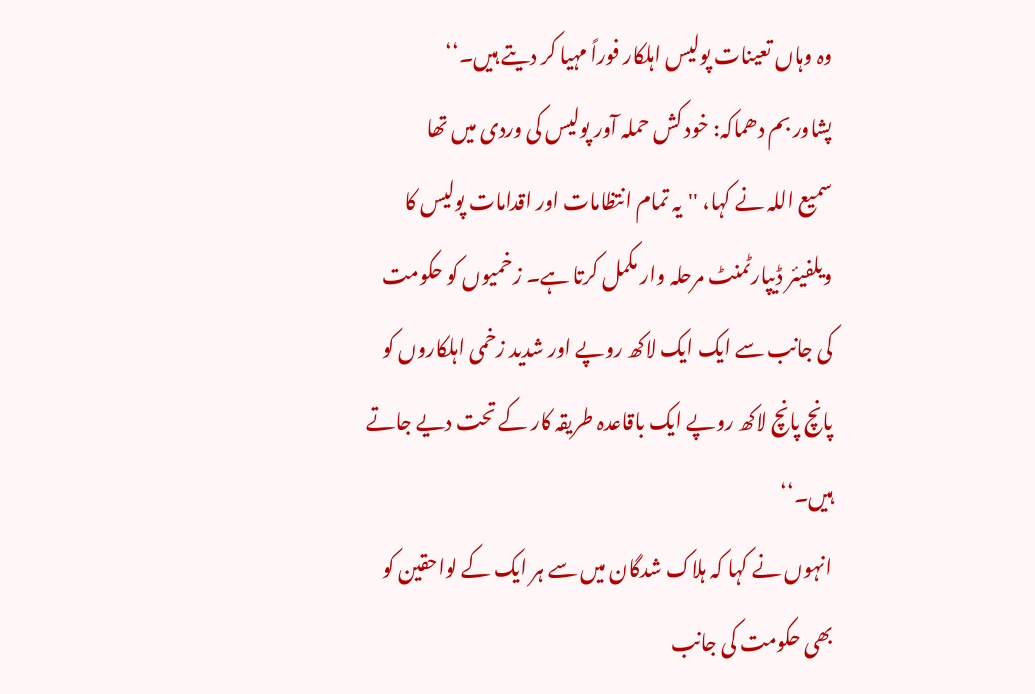وہ وہاں تعینات پولیس اہلکار فوراً مہیا کر دیتے ہیں۔‘‘
پشاور بم دھماکہ: خود کش حملہ آور پولیس کی وردی میں تھا
سمیع اللہ نے کہا، ''یہ تمام انتظامات اور اقدامات پولیس کا ویلفیئر ڈیپارٹمنٹ مرحلہ وار مکمل کرتا ہے۔ زخمیوں کو حکومت کی جانب سے ایک ایک لاکھ روپے اور شدید زخمی اہلکاروں کو پانچ پانچ لاکھ روپے ایک باقاعدہ طریقہ کار کے تحت دیے جاتے ہیں۔‘‘
انہوں نے کہا کہ ہلاک شدگان میں سے ہر ایک کے لواحقین کو بھی حکومت کی جانب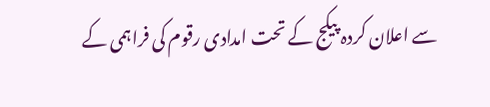سے اعلان کردہ پیکج کے تحت امدادی رقوم کی فراہمی کے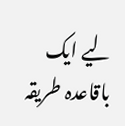لیے ایک باقاعدہ طریقہ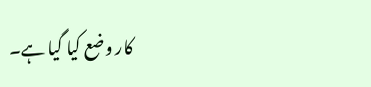کار وضع کیا گیا ہے۔